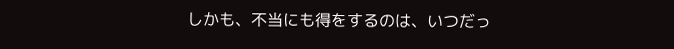しかも、不当にも得をするのは、いつだっ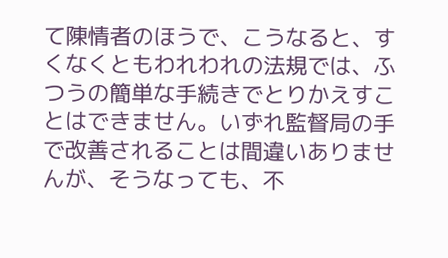て陳情者のほうで、こうなると、すくなくともわれわれの法規では、ふつうの簡単な手続きでとりかえすことはできません。いずれ監督局の手で改善されることは間違いありませんが、そうなっても、不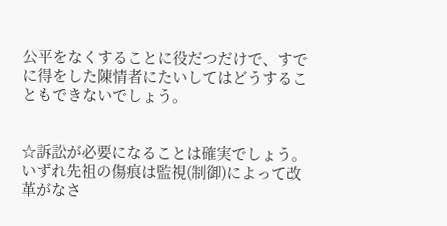公平をなくすることに役だつだけで、すでに得をした陳情者にたいしてはどうすることもできないでしょう。


☆訴訟が必要になることは確実でしょう。いずれ先祖の傷痕は監視(制御)によって改革がなさ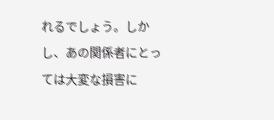れるでしょう。しかし、あの関係者にとっては大変な損害に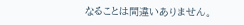なることは間違いありません。